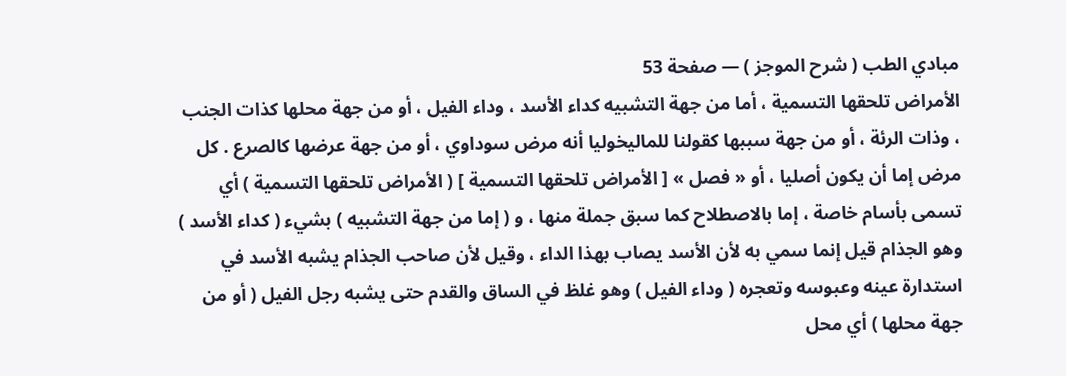مبادي الطب ( شرح الموجز ) — صفحة 53
الأمراض تلحقها التسمية ، أما من جهة التشبيه كداء الأسد ، وداء الفيل ، أو من جهة محلها كذات الجنب ، وذات الرئة ، أو من جهة سببها كقولنا للماليخوليا أنه مرض سوداوي ، أو من جهة عرضها كالصرع . كل مرض إما أن يكون أصليا ، أو « فصل » [ الأمراض تلحقها التسمية ] ( الأمراض تلحقها التسمية ) أي تسمى بأسام خاصة ، إما بالاصطلاح كما سبق جملة منها ، و ( إما من جهة التشبيه ) بشيء ( كداء الأسد ) وهو الجذام قيل إنما سمي به لأن الأسد يصاب بهذا الداء ، وقيل لأن صاحب الجذام يشبه الأسد في استدارة عينه وعبوسه وتعجره ( وداء الفيل ) وهو غلظ في الساق والقدم حتى يشبه رجل الفيل ( أو من جهة محلها ) أي محل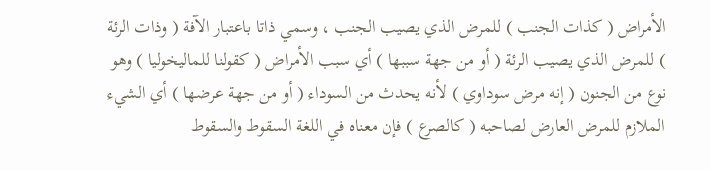الأمراض ( كذات الجنب ) للمرض الذي يصيب الجنب ، وسمي ذاتا باعتبار الآفة ( وذات الرئة ) للمرض الذي يصيب الرئة ( أو من جهة سببها ) أي سبب الأمراض ( كقولنا للماليخوليا ) وهو نوع من الجنون ( إنه مرض سوداوي ) لأنه يحدث من السوداء ( أو من جهة عرضها ) أي الشيء الملازم للمرض العارض لصاحبه ( كالصرع ) فإن معناه في اللغة السقوط والسقوط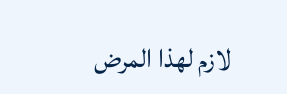لازم لهذا المرض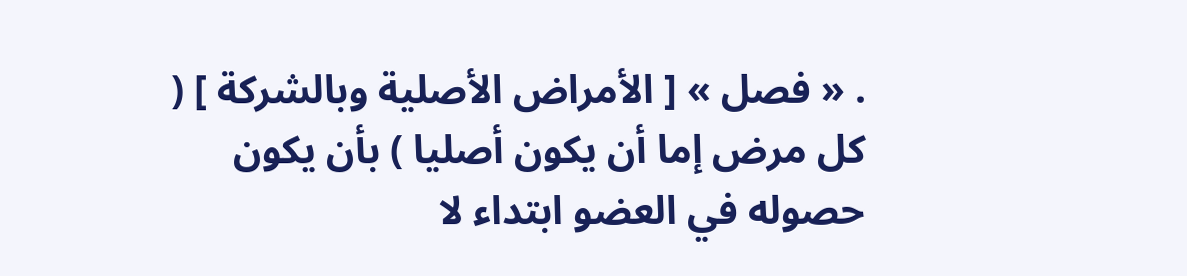. « فصل » [ الأمراض الأصلية وبالشركة ] ( كل مرض إما أن يكون أصليا ) بأن يكون حصوله في العضو ابتداء لا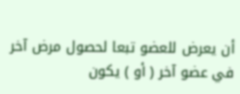أن يعرض للعضو تبعا لحصول مرض آخر في عضو آخر ( أو ) يكون